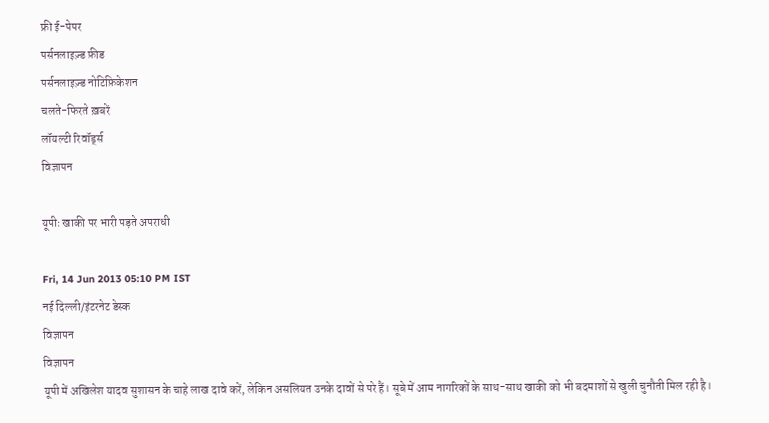फ्री ई-पेपर
पर्सनलाइज़्ड फ़ीड
पर्सनलाइज़्ड नोटिफ़िकेशन
चलते-फिरते ख़बरें
लॉयल्टी रिवॉर्ड्स
विज्ञापन

यूपीः खाकी पर भारी पड़ते अपराधी

Fri, 14 Jun 2013 05:10 PM IST
नई दिल्ली/इंटरनेट डेस्क
विज्ञापन
विज्ञापन
यूपी में अखिलेश यादव सुशासन के चाहे लाख दावे करें, लेकिन असलियत उनके दावों से परे हैं। सूबे में आम नागरिकों के साथ-साथ खाकी को भी बदमाशों से खुली चुनौती मिल रही है।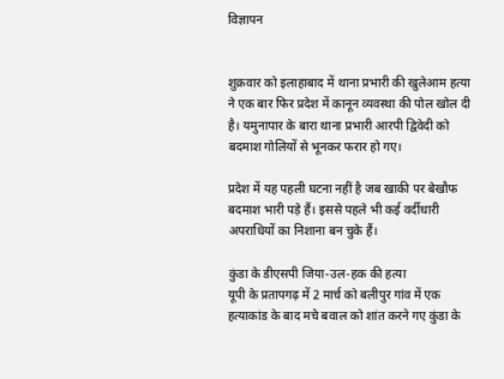विज्ञापन


शुक्रवार को इलाहाबाद में थाना प्रभारी की खुलेआम हत्या ने एक बार फिर प्रदेश में कानून व्यवस्था की पोल खोल दी है। यमुनापार के बारा थाना प्रभारी आरपी द्विवेदी को बदमाश गोलियों से भूनकर फरार हो गए।

प्रदेश में यह पहली घटना नहीं है जब खाकी पर बेखौफ बदमाश भारी पड़े हैं। इससे पहले भी कई वर्दीधारी अपराधियों का निशाना बन चुके हैं।

कुंडा के डीएसपी जिया-उल-हक की हत्या
यूपी के प्रतापगढ़ में 2 मार्च को बलीपुर गांव में एक हत्याकांड के बाद मचे बवाल को शांत करने गए कुंडा के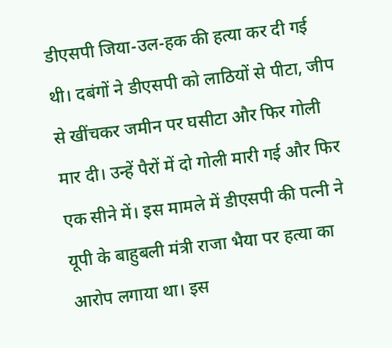डीएसपी जिया-उल-हक की हत्या कर दी गई थी। दबंगों ने डीएसपी को लाठियों से पीटा, जीप से खींचकर जमीन पर घसीटा और फिर गोली मार दी। उन्हें पैरों में दो गोली मारी गई और फिर एक सीने में। इस मामले में डीएसपी की पत्नी ने यूपी के बाहुबली मंत्री राजा भैया पर हत्या का आरोप लगाया था। इस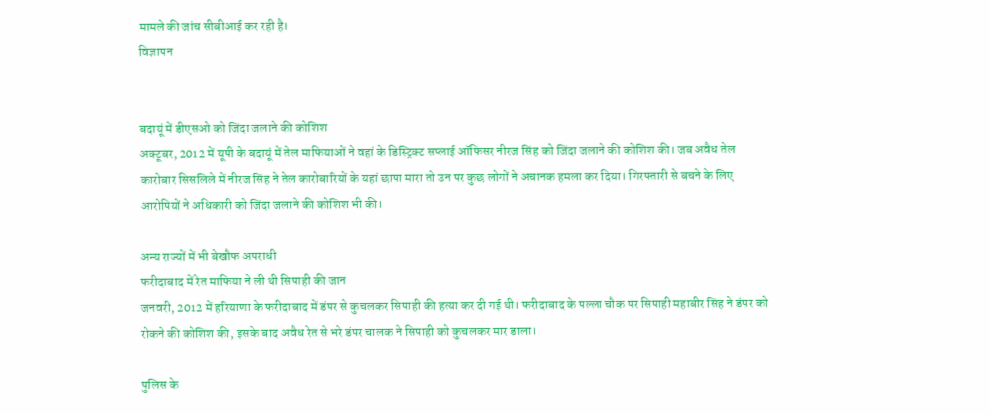मामले की जांच सीबीआई कर रही है।
विज्ञापन


बदायूं में डीएसओ को जिंदा जलाने की कोशिश
अक्टूबर, 2012 में यूपी के बदायूं में तेल माफियाओं ने वहां के डिस्ट्रिक्ट सप्लाई ऑफिसर नीरज सिंह को जिंदा जलाने की कोशिश की। जब अवैध तेल कारोबार सिसलिले में नीरज सिंह ने तेल कारोबारियों के यहां छापा मारा तो उन पर कुछ लोगों ने अचानक हमला कर दिया। गिरफ्तारी से बचने के लिए आरोपियों ने अधिकारी को जिंदा जलाने की कोशिश भी की।

अन्य राज्यों में भी बेखौफ अपराधी
फरीदाबाद में रेत माफिया ने ली थी सिपाही की जान
जनवरी, 2012 में हरियाणा के फरीदाबाद में डंपर से कुचलकर सिपाही की हत्या कर दी गई थी। फरीदाबाद के पल्ला चौक पर सिपाही महाबीर सिंह ने डंपर को रोकने की कोशिश की, इसके बाद अवैध रेत से भरे डंपर चालक ने सिपाही को कुचलकर मार डाला।

पुलिस के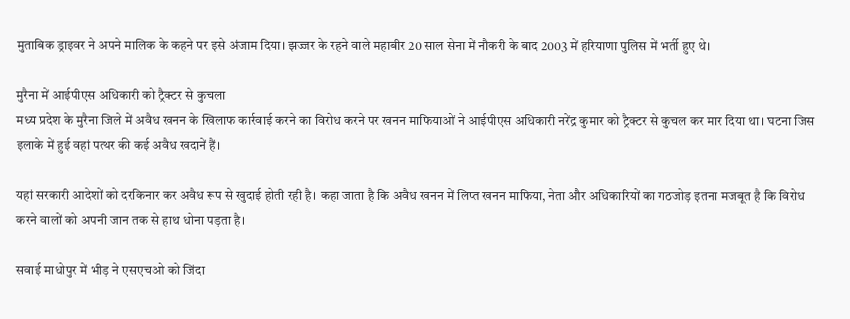मुताबिक ड्राइवर ने अपने मालिक के कहने पर इसे अंजाम दिया। झज्जर के रहने वाले महाबीर 20 साल सेना में नौकरी के बाद 2003 में हरियाणा पुलिस में भर्ती हुए थे।

मुरैना में आईपीएस अधिकारी को ट्रैक्टर से कुचला
मध्य प्रदेश के मुरैना जिले में अवैध खनन के खिलाफ कार्रवाई करने का विरोध करने पर खनन माफियाओं ने आईपीएस अधिकारी नरेंद्र कुमार को ट्रैक्टर से कुचल कर मार दिया था। घटना जिस इलाके में हुई वहां पत्थर की कई अवैध खदानें हैं।

यहां सरकारी आदेशों को दरकिनार कर अवैध रूप से खुदाई होती रही है। कहा जाता है कि अवैध खनन में लिप्त खनन माफिया, नेता और अधिकारियों का गठजोड़ इतना मजबूत है कि विरोध करने वालों को अपनी जान तक से हाथ धोना पड़ता है।

सवाई माधोपुर में भीड़ ने एसएचओ को जिंदा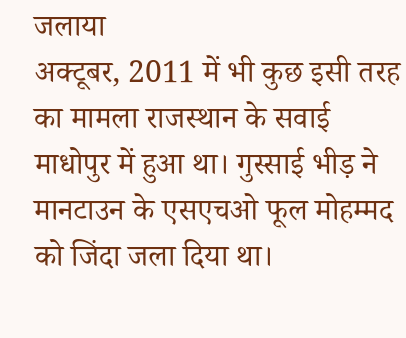जलाया
अक्टूबर, 2011 में भी कुछ इसी तरह का मामला राजस्थान के सवाई माधोपुर में हुआ था। गुस्साई भीड़ ने मानटाउन के एसएचओ फूल मोहम्मद को जिंदा जला दिया था।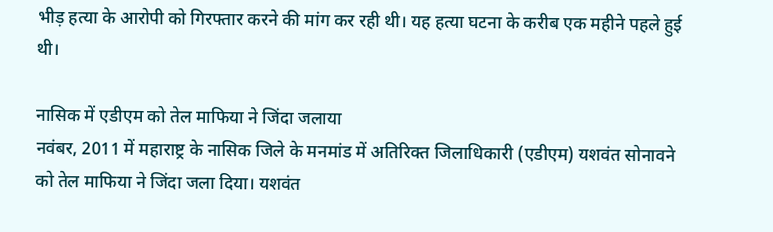भीड़ हत्या के आरोपी को गिरफ्तार करने की मांग कर रही थी। यह हत्या घटना के करीब एक महीने पहले हुई थी।

नासिक में एडीएम को तेल माफिया ने जिंदा जलाया
नवंबर, 2011 में महाराष्ट्र के नासिक जिले के मनमांड में अतिरिक्त जिलाधिकारी (एडीएम) यशवंत सोनावने को तेल माफिया ने जिंदा जला दिया। यशवंत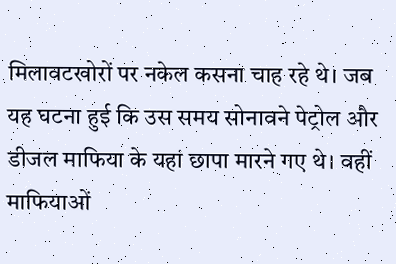मिलावटखोरों पर नकेल कसना चाह रहे थे। जब यह घटना हुई कि उस समय सोनावने पेट्रोल और डीजल माफिया के यहां छापा मारने गए थे। वहीं माफियाओं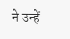ने उन्हें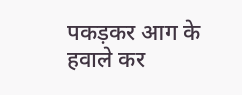पकड़कर आग के हवाले कर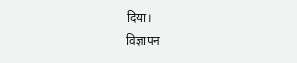दिया।
विज्ञापन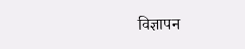विज्ञापन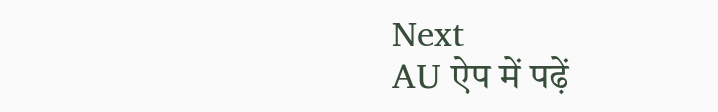Next
AU ऐप में पढ़ें